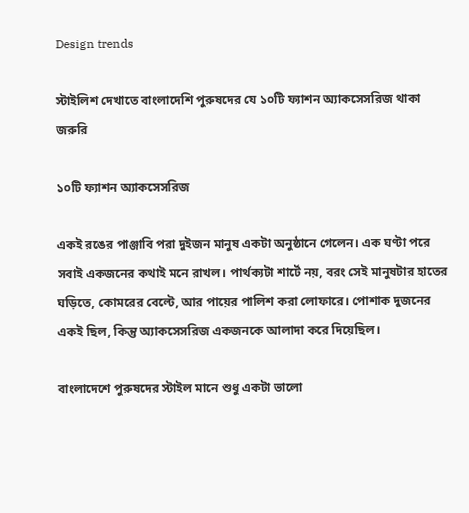Design trends

স্টাইলিশ দেখাতে বাংলাদেশি পুরুষদের যে ১০টি ফ্যাশন অ্যাকসেসরিজ থাকা জরুরি

১০টি ফ্যাশন অ্যাকসেসরিজ

একই রঙের পাঞ্জাবি পরা দুইজন মানুষ একটা অনুষ্ঠানে গেলেন। এক ঘণ্টা পরে সবাই একজনের কথাই মনে রাখল। পার্থক্যটা শার্টে নয়, বরং সেই মানুষটার হাতের ঘড়িতে, কোমরের বেল্টে, আর পায়ের পালিশ করা লোফারে। পোশাক দুজনের একই ছিল, কিন্তু অ্যাকসেসরিজ একজনকে আলাদা করে দিয়েছিল।

বাংলাদেশে পুরুষদের স্টাইল মানে শুধু একটা ভালো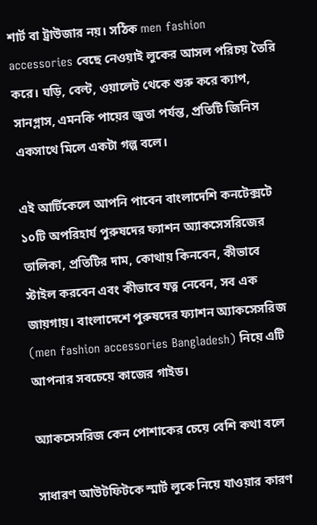শার্ট বা ট্রাউজার নয়। সঠিক men fashion accessories বেছে নেওয়াই লুকের আসল পরিচয় তৈরি করে। ঘড়ি, বেল্ট, ওয়ালেট থেকে শুরু করে ক্যাপ, সানগ্লাস, এমনকি পায়ের জুতা পর্যন্ত, প্রতিটি জিনিস একসাথে মিলে একটা গল্প বলে।

এই আর্টিকেলে আপনি পাবেন বাংলাদেশি কনটেক্সটে ১০টি অপরিহার্য পুরুষদের ফ্যাশন অ্যাকসেসরিজের তালিকা, প্রতিটির দাম, কোথায় কিনবেন, কীভাবে স্টাইল করবেন এবং কীভাবে যত্ন নেবেন, সব এক জায়গায়। বাংলাদেশে পুরুষদের ফ্যাশন অ্যাকসেসরিজ (men fashion accessories Bangladesh) নিয়ে এটি আপনার সবচেয়ে কাজের গাইড।

অ্যাকসেসরিজ কেন পোশাকের চেয়ে বেশি কথা বলে

সাধারণ আউটফিটকে স্মার্ট লুকে নিয়ে যাওয়ার কারণ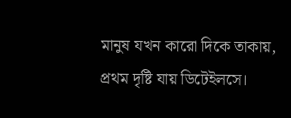মানুষ যখন কারো দিকে তাকায়, প্রথম দৃষ্টি যায় ডিটেইলসে।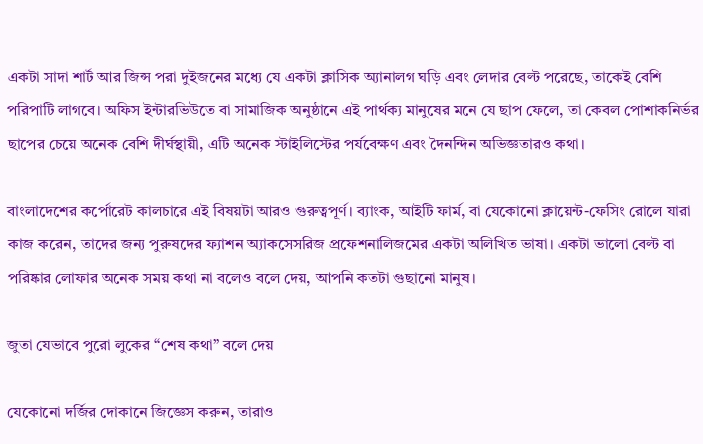একটা সাদা শার্ট আর জিন্স পরা দুইজনের মধ্যে যে একটা ক্লাসিক অ্যানালগ ঘড়ি এবং লেদার বেল্ট পরেছে, তাকেই বেশি পরিপাটি লাগবে। অফিস ইন্টারভিউতে বা সামাজিক অনুষ্ঠানে এই পার্থক্য মানুষের মনে যে ছাপ ফেলে, তা কেবল পোশাকনির্ভর ছাপের চেয়ে অনেক বেশি দীর্ঘস্থায়ী, এটি অনেক স্টাইলিস্টের পর্যবেক্ষণ এবং দৈনন্দিন অভিজ্ঞতারও কথা।

বাংলাদেশের কর্পোরেট কালচারে এই বিষয়টা আরও গুরুত্বপূর্ণ। ব্যাংক, আইটি ফার্ম, বা যেকোনো ক্লায়েন্ট-ফেসিং রোলে যারা কাজ করেন, তাদের জন্য পুরুষদের ফ্যাশন অ্যাকসেসরিজ প্রফেশনালিজমের একটা অলিখিত ভাষা। একটা ভালো বেল্ট বা পরিষ্কার লোফার অনেক সময় কথা না বলেও বলে দেয়, আপনি কতটা গুছানো মানুষ।

জুতা যেভাবে পুরো লুকের “শেষ কথা” বলে দেয়

যেকোনো দর্জির দোকানে জিজ্ঞেস করুন, তারাও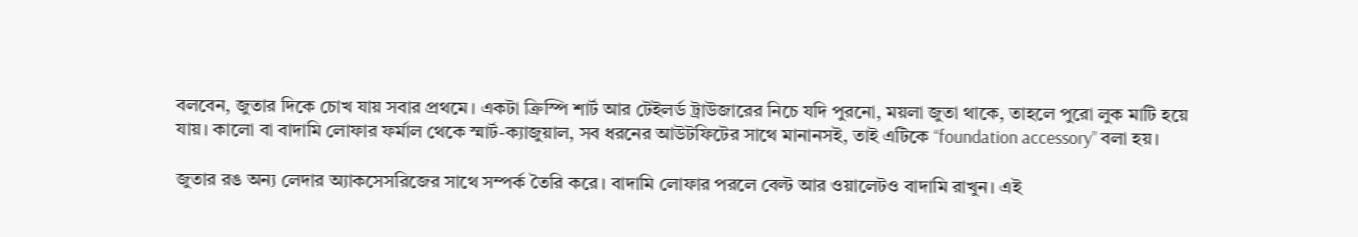বলবেন, জুতার দিকে চোখ যায় সবার প্রথমে। একটা ক্রিস্পি শার্ট আর টেইলর্ড ট্রাউজারের নিচে যদি পুরনো, ময়লা জুতা থাকে, তাহলে পুরো লুক মাটি হয়ে যায়। কালো বা বাদামি লোফার ফর্মাল থেকে স্মার্ট-ক্যাজুয়াল, সব ধরনের আউটফিটের সাথে মানানসই, তাই এটিকে “foundation accessory” বলা হয়।

জুতার রঙ অন্য লেদার অ্যাকসেসরিজের সাথে সম্পর্ক তৈরি করে। বাদামি লোফার পরলে বেল্ট আর ওয়ালেটও বাদামি রাখুন। এই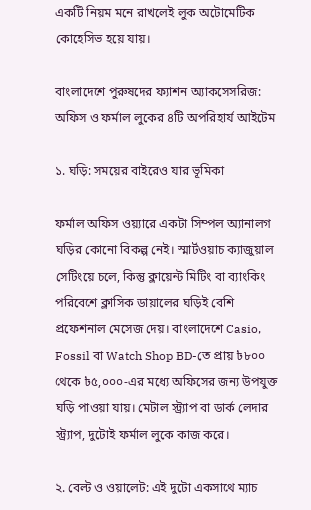একটি নিয়ম মনে রাখলেই লুক অটোমেটিক কোহেসিভ হয়ে যায়।

বাংলাদেশে পুরুষদের ফ্যাশন অ্যাকসেসরিজ: অফিস ও ফর্মাল লুকের ৪টি অপরিহার্য আইটেম

১. ঘড়ি: সময়ের বাইরেও যার ভূমিকা

ফর্মাল অফিস ওয়্যারে একটা সিম্পল অ্যানালগ ঘড়ির কোনো বিকল্প নেই। স্মার্টওয়াচ ক্যাজুয়াল সেটিংয়ে চলে, কিন্তু ক্লায়েন্ট মিটিং বা ব্যাংকিং পরিবেশে ক্লাসিক ডায়ালের ঘড়িই বেশি প্রফেশনাল মেসেজ দেয়। বাংলাদেশে Casio, Fossil বা Watch Shop BD-তে প্রায় ৳৮০০ থেকে ৳৫,০০০-এর মধ্যে অফিসের জন্য উপযুক্ত ঘড়ি পাওয়া যায়। মেটাল স্ট্র্যাপ বা ডার্ক লেদার স্ট্র্যাপ, দুটোই ফর্মাল লুকে কাজ করে।

২. বেল্ট ও ওয়ালেট: এই দুটো একসাথে ম্যাচ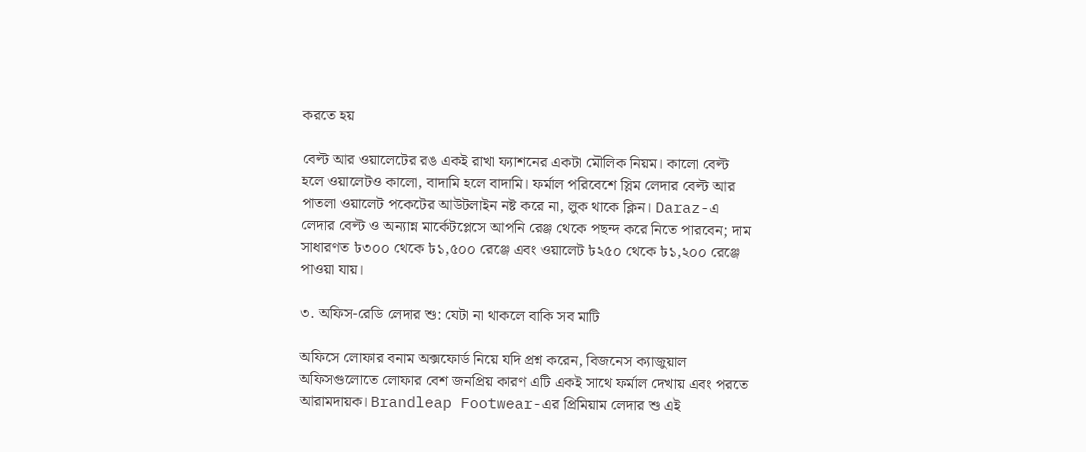করতে হয়

বেল্ট আর ওয়ালেটের রঙ একই রাখা ফ্যাশনের একটা মৌলিক নিয়ম। কালো বেল্ট হলে ওয়ালেটও কালো, বাদামি হলে বাদামি। ফর্মাল পরিবেশে স্লিম লেদার বেল্ট আর পাতলা ওয়ালেট পকেটের আউটলাইন নষ্ট করে না, লুক থাকে ক্লিন। Daraz-এ লেদার বেল্ট ও অন্যান্ন মার্কেটপ্লেসে আপনি রেঞ্জ থেকে পছন্দ করে নিতে পারবেন; দাম সাধারণত ৳৩০০ থেকে ৳১,৫০০ রেঞ্জে এবং ওয়ালেট ৳২৫০ থেকে ৳১,২০০ রেঞ্জে পাওয়া যায়।

৩. অফিস-রেডি লেদার শু: যেটা না থাকলে বাকি সব মাটি

অফিসে লোফার বনাম অক্সফোর্ড নিয়ে যদি প্রশ্ন করেন, বিজনেস ক্যাজুয়াল অফিসগুলোতে লোফার বেশ জনপ্রিয় কারণ এটি একই সাথে ফর্মাল দেখায় এবং পরতে আরামদায়ক। Brandleap Footwear-এর প্রিমিয়াম লেদার শু এই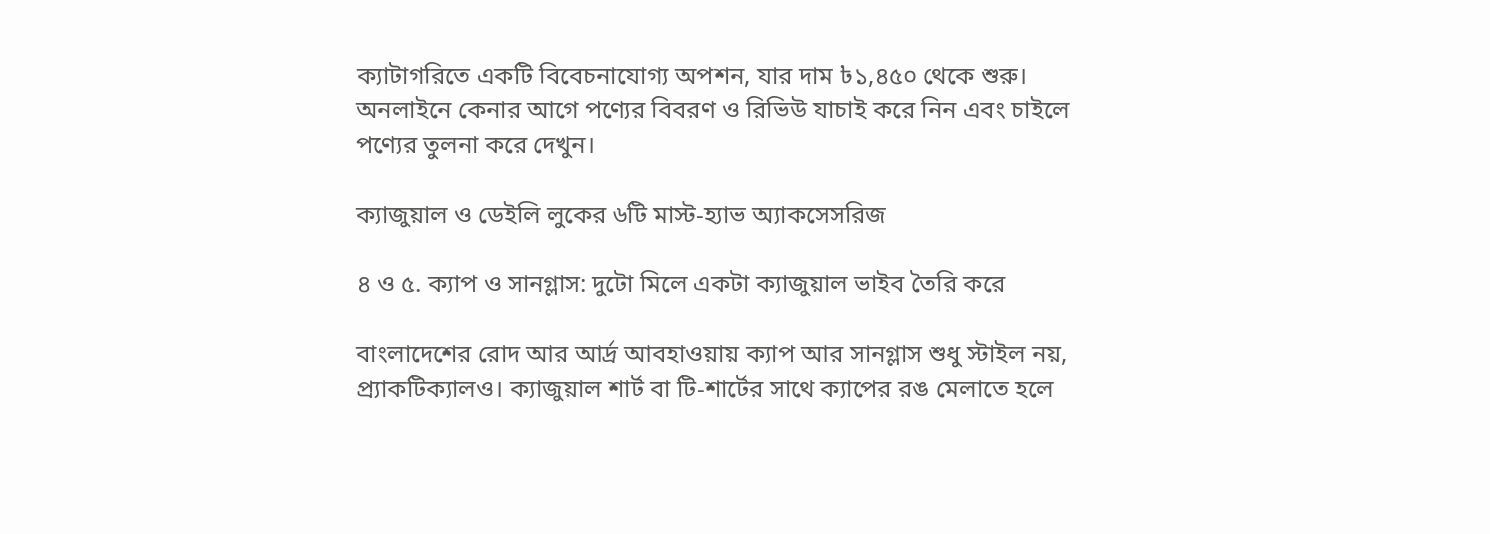ক্যাটাগরিতে একটি বিবেচনাযোগ্য অপশন, যার দাম ৳১,৪৫০ থেকে শুরু। অনলাইনে কেনার আগে পণ্যের বিবরণ ও রিভিউ যাচাই করে নিন এবং চাইলে পণ্যের তুলনা করে দেখুন।

ক্যাজুয়াল ও ডেইলি লুকের ৬টি মাস্ট-হ্যাভ অ্যাকসেসরিজ

৪ ও ৫. ক্যাপ ও সানগ্লাস: দুটো মিলে একটা ক্যাজুয়াল ভাইব তৈরি করে

বাংলাদেশের রোদ আর আর্দ্র আবহাওয়ায় ক্যাপ আর সানগ্লাস শুধু স্টাইল নয়, প্র্যাকটিক্যালও। ক্যাজুয়াল শার্ট বা টি-শার্টের সাথে ক্যাপের রঙ মেলাতে হলে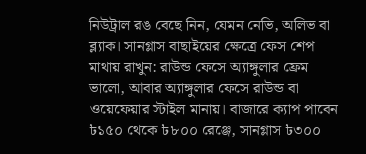নিউট্রাল রঙ বেছে নিন, যেমন নেভি, অলিভ বা ব্ল্যাক। সানগ্লাস বাছাইয়ের ক্ষেত্রে ফেস শেপ মাথায় রাখুন: রাউন্ড ফেসে অ্যাঙ্গুলার ফ্রেম ভালো, আবার অ্যাঙ্গুলার ফেসে রাউন্ড বা ওয়েফেয়ার স্টাইল মানায়। বাজারে ক্যাপ পাবেন ৳১৫০ থেকে ৳৮০০ রেঞ্জে, সানগ্লাস ৳৩০০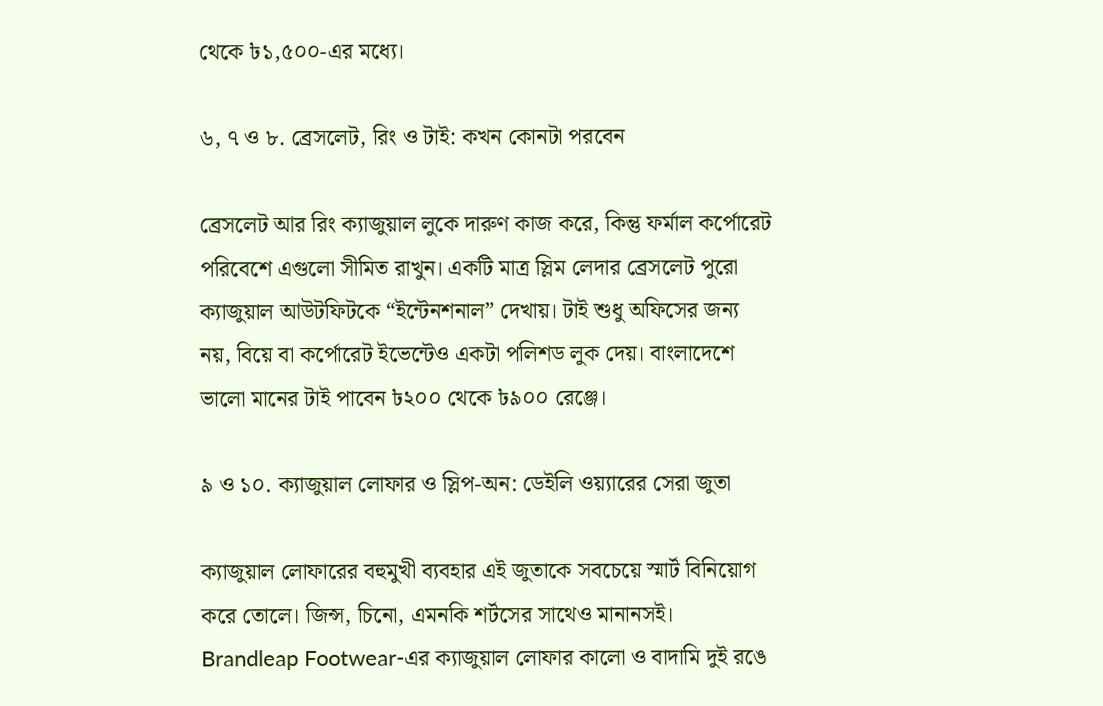থেকে ৳১,৫০০-এর মধ্যে।

৬, ৭ ও ৮. ব্রেসলেট, রিং ও টাই: কখন কোনটা পরবেন

ব্রেসলেট আর রিং ক্যাজুয়াল লুকে দারুণ কাজ করে, কিন্তু ফর্মাল কর্পোরেট পরিবেশে এগুলো সীমিত রাখুন। একটি মাত্র স্লিম লেদার ব্রেসলেট পুরো ক্যাজুয়াল আউটফিটকে “ইন্টেনশনাল” দেখায়। টাই শুধু অফিসের জন্য নয়, বিয়ে বা কর্পোরেট ইভেন্টেও একটা পলিশড লুক দেয়। বাংলাদেশে ভালো মানের টাই পাবেন ৳২০০ থেকে ৳৯০০ রেঞ্জে।

৯ ও ১০. ক্যাজুয়াল লোফার ও স্লিপ-অন: ডেইলি ওয়্যারের সেরা জুতা

ক্যাজুয়াল লোফারের বহুমুখী ব্যবহার এই জুতাকে সবচেয়ে স্মার্ট বিনিয়োগ করে তোলে। জিন্স, চিনো, এমনকি শর্টসের সাথেও মানানসই। Brandleap Footwear-এর ক্যাজুয়াল লোফার কালো ও বাদামি দুই রঙে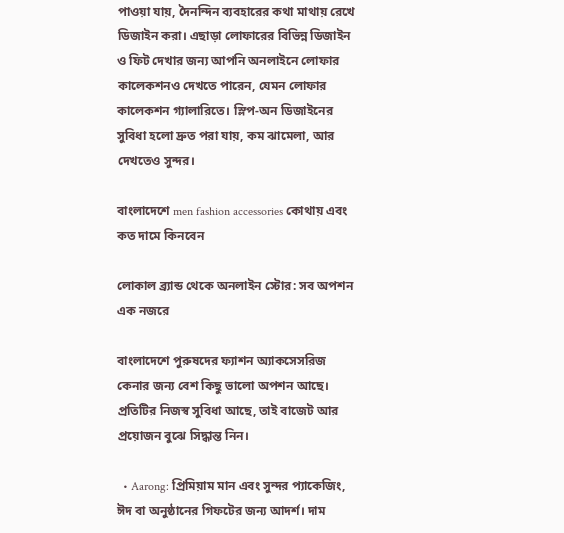পাওয়া যায়, দৈনন্দিন ব্যবহারের কথা মাথায় রেখে ডিজাইন করা। এছাড়া লোফারের বিভিন্ন ডিজাইন ও ফিট দেখার জন্য আপনি অনলাইনে লোফার কালেকশনও দেখতে পারেন, যেমন লোফার কালেকশন গ্যালারিতে। স্লিপ-অন ডিজাইনের সুবিধা হলো দ্রুত পরা যায়, কম ঝামেলা, আর দেখতেও সুন্দর।

বাংলাদেশে men fashion accessories কোথায় এবং কত দামে কিনবেন

লোকাল ব্র্যান্ড থেকে অনলাইন স্টোর: সব অপশন এক নজরে

বাংলাদেশে পুরুষদের ফ্যাশন অ্যাকসেসরিজ কেনার জন্য বেশ কিছু ভালো অপশন আছে। প্রতিটির নিজস্ব সুবিধা আছে, তাই বাজেট আর প্রয়োজন বুঝে সিদ্ধান্ত নিন।

  • Aarong: প্রিমিয়াম মান এবং সুন্দর প্যাকেজিং, ঈদ বা অনুষ্ঠানের গিফটের জন্য আদর্শ। দাম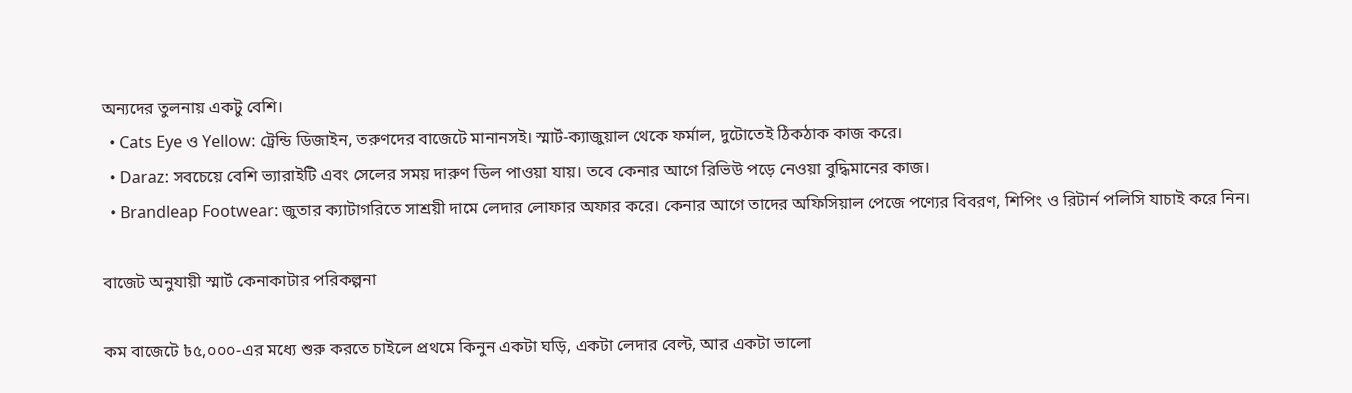অন্যদের তুলনায় একটু বেশি।
  • Cats Eye ও Yellow: ট্রেন্ডি ডিজাইন, তরুণদের বাজেটে মানানসই। স্মার্ট-ক্যাজুয়াল থেকে ফর্মাল, দুটোতেই ঠিকঠাক কাজ করে।
  • Daraz: সবচেয়ে বেশি ভ্যারাইটি এবং সেলের সময় দারুণ ডিল পাওয়া যায়। তবে কেনার আগে রিভিউ পড়ে নেওয়া বুদ্ধিমানের কাজ।
  • Brandleap Footwear: জুতার ক্যাটাগরিতে সাশ্রয়ী দামে লেদার লোফার অফার করে। কেনার আগে তাদের অফিসিয়াল পেজে পণ্যের বিবরণ, শিপিং ও রিটার্ন পলিসি যাচাই করে নিন।

বাজেট অনুযায়ী স্মার্ট কেনাকাটার পরিকল্পনা

কম বাজেটে ৳৫,০০০-এর মধ্যে শুরু করতে চাইলে প্রথমে কিনুন একটা ঘড়ি, একটা লেদার বেল্ট, আর একটা ভালো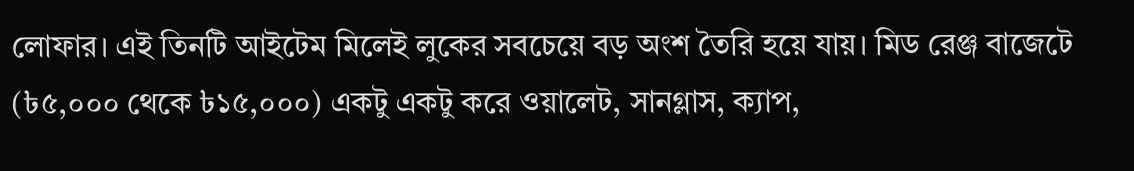লোফার। এই তিনটি আইটেম মিলেই লুকের সবচেয়ে বড় অংশ তৈরি হয়ে যায়। মিড রেঞ্জ বাজেটে (৳৫,০০০ থেকে ৳১৫,০০০) একটু একটু করে ওয়ালেট, সানগ্লাস, ক্যাপ,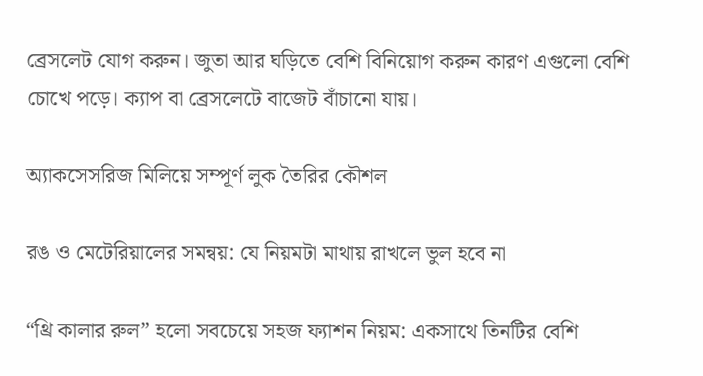ব্রেসলেট যোগ করুন। জুতা আর ঘড়িতে বেশি বিনিয়োগ করুন কারণ এগুলো বেশি চোখে পড়ে। ক্যাপ বা ব্রেসলেটে বাজেট বাঁচানো যায়।

অ্যাকসেসরিজ মিলিয়ে সম্পূর্ণ লুক তৈরির কৌশল

রঙ ও মেটেরিয়ালের সমন্বয়: যে নিয়মটা মাথায় রাখলে ভুল হবে না

“থ্রি কালার রুল” হলো সবচেয়ে সহজ ফ্যাশন নিয়ম: একসাথে তিনটির বেশি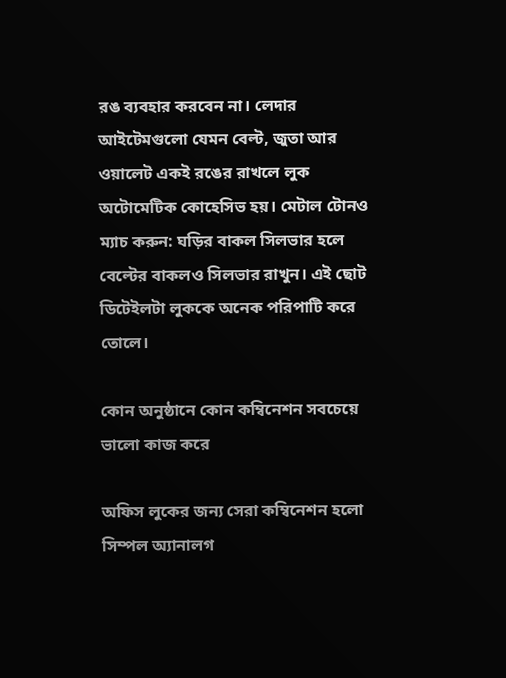রঙ ব্যবহার করবেন না। লেদার আইটেমগুলো যেমন বেল্ট, জুতা আর ওয়ালেট একই রঙের রাখলে লুক অটোমেটিক কোহেসিভ হয়। মেটাল টোনও ম্যাচ করুন: ঘড়ির বাকল সিলভার হলে বেল্টের বাকলও সিলভার রাখুন। এই ছোট ডিটেইলটা লুককে অনেক পরিপাটি করে তোলে।

কোন অনুষ্ঠানে কোন কম্বিনেশন সবচেয়ে ভালো কাজ করে

অফিস লুকের জন্য সেরা কম্বিনেশন হলো সিম্পল অ্যানালগ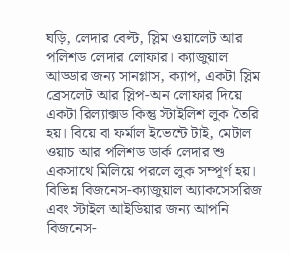ঘড়ি, লেদার বেল্ট, স্লিম ওয়ালেট আর পলিশড লেদার লোফার। ক্যাজুয়াল আড্ডার জন্য সানগ্লাস, ক্যাপ, একটা স্লিম ব্রেসলেট আর স্লিপ-অন লোফার দিয়ে একটা রিল্যাক্সড কিন্তু স্টাইলিশ লুক তৈরি হয়। বিয়ে বা ফর্মাল ইভেন্টে টাই, মেটাল ওয়াচ আর পলিশড ডার্ক লেদার শু একসাথে মিলিয়ে পরলে লুক সম্পূর্ণ হয়। বিভিন্ন বিজনেস-ক্যাজুয়াল অ্যাকসেসরিজ এবং স্টাইল আইডিয়ার জন্য আপনি বিজনেস-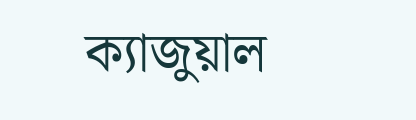ক্যাজুয়াল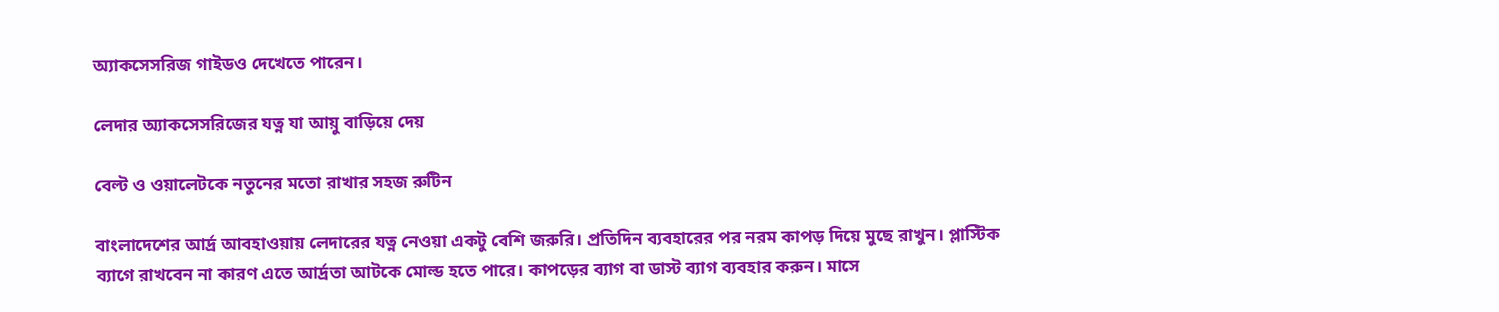অ্যাকসেসরিজ গাইডও দেখেতে পারেন।

লেদার অ্যাকসেসরিজের যত্ন যা আয়ু বাড়িয়ে দেয়

বেল্ট ও ওয়ালেটকে নতুনের মতো রাখার সহজ রুটিন

বাংলাদেশের আর্দ্র আবহাওয়ায় লেদারের যত্ন নেওয়া একটু বেশি জরুরি। প্রতিদিন ব্যবহারের পর নরম কাপড় দিয়ে মুছে রাখুন। প্লাস্টিক ব্যাগে রাখবেন না কারণ এতে আর্দ্রতা আটকে মোল্ড হতে পারে। কাপড়ের ব্যাগ বা ডাস্ট ব্যাগ ব্যবহার করুন। মাসে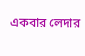একবার লেদার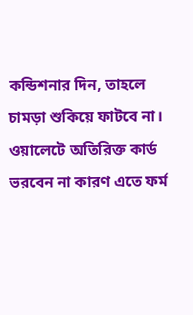কন্ডিশনার দিন, তাহলে চামড়া শুকিয়ে ফাটবে না। ওয়ালেটে অতিরিক্ত কার্ড ভরবেন না কারণ এতে ফর্ম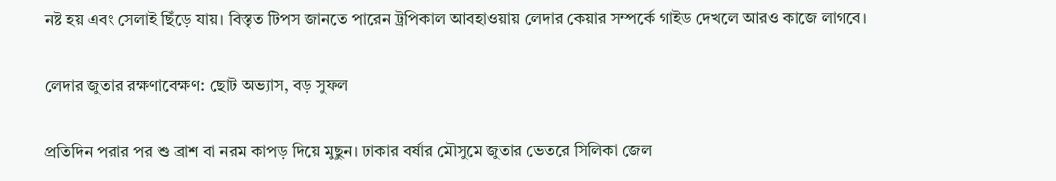নষ্ট হয় এবং সেলাই ছিঁড়ে যায়। বিস্তৃত টিপস জানতে পারেন ট্রপিকাল আবহাওয়ায় লেদার কেয়ার সম্পর্কে গাইড দেখলে আরও কাজে লাগবে।

লেদার জুতার রক্ষণাবেক্ষণ: ছোট অভ্যাস, বড় সুফল

প্রতিদিন পরার পর শু ব্রাশ বা নরম কাপড় দিয়ে মুছুন। ঢাকার বর্ষার মৌসুমে জুতার ভেতরে সিলিকা জেল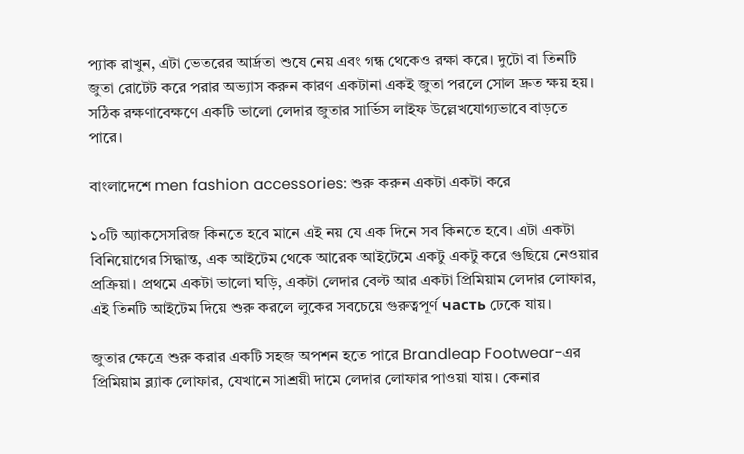প্যাক রাখুন, এটা ভেতরের আর্দ্রতা শুষে নেয় এবং গন্ধ থেকেও রক্ষা করে। দুটো বা তিনটি জুতা রোটেট করে পরার অভ্যাস করুন কারণ একটানা একই জুতা পরলে সোল দ্রুত ক্ষয় হয়। সঠিক রক্ষণাবেক্ষণে একটি ভালো লেদার জুতার সার্ভিস লাইফ উল্লেখযোগ্যভাবে বাড়তে পারে।

বাংলাদেশে men fashion accessories: শুরু করুন একটা একটা করে

১০টি অ্যাকসেসরিজ কিনতে হবে মানে এই নয় যে এক দিনে সব কিনতে হবে। এটা একটা বিনিয়োগের সিদ্ধান্ত, এক আইটেম থেকে আরেক আইটেমে একটু একটু করে গুছিয়ে নেওয়ার প্রক্রিয়া। প্রথমে একটা ভালো ঘড়ি, একটা লেদার বেল্ট আর একটা প্রিমিয়াম লেদার লোফার, এই তিনটি আইটেম দিয়ে শুরু করলে লুকের সবচেয়ে গুরুত্বপূর্ণ часть ঢেকে যায়।

জুতার ক্ষেত্রে শুরু করার একটি সহজ অপশন হতে পারে Brandleap Footwear-এর প্রিমিয়াম ব্ল্যাক লোফার, যেখানে সাশ্রয়ী দামে লেদার লোফার পাওয়া যায়। কেনার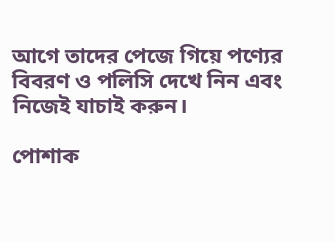আগে তাদের পেজে গিয়ে পণ্যের বিবরণ ও পলিসি দেখে নিন এবং নিজেই যাচাই করুন।

পোশাক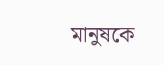মানুষকে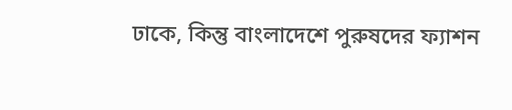ঢাকে, কিন্তু বাংলাদেশে পুরুষদের ফ্যাশন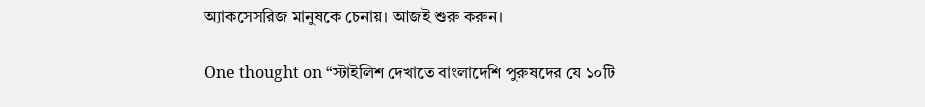অ্যাকসেসরিজ মানুষকে চেনায়। আজই শুরু করুন।

One thought on “স্টাইলিশ দেখাতে বাংলাদেশি পুরুষদের যে ১০টি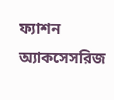ফ্যাশন অ্যাকসেসরিজ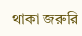থাকা জরুরি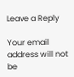Leave a Reply

Your email address will not be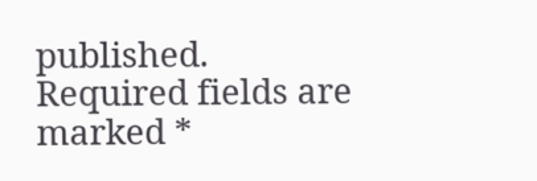published. Required fields are marked *